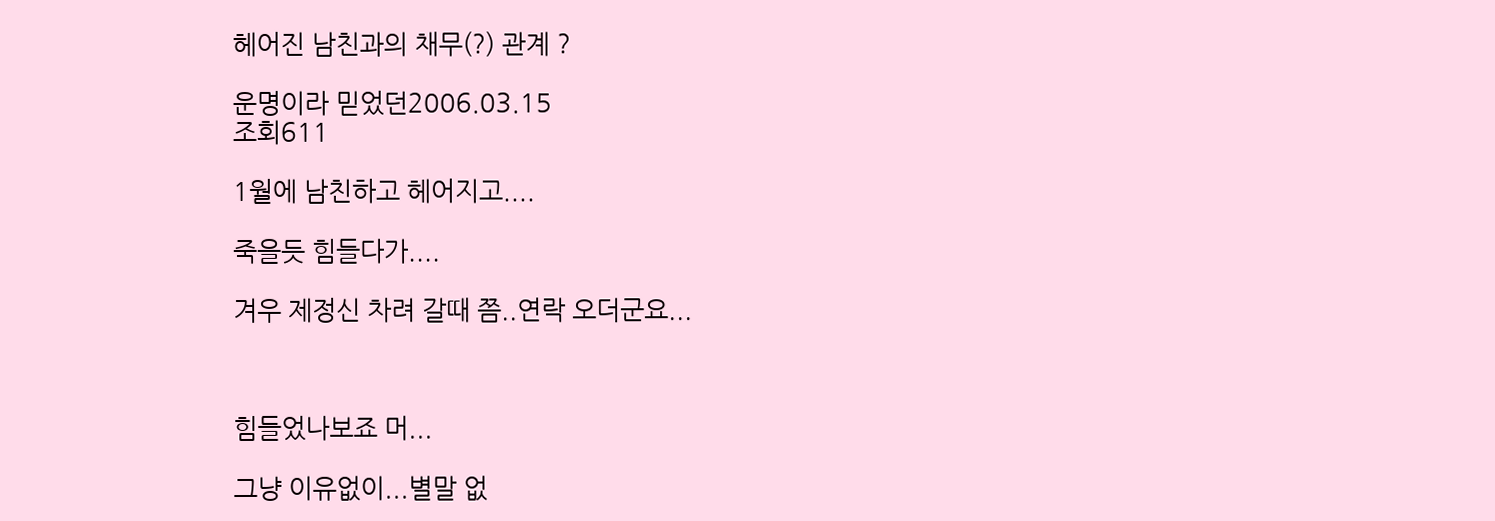헤어진 남친과의 채무(?) 관계 ?

운명이라 믿었던2006.03.15
조회611

1월에 남친하고 헤어지고....

죽을듯 힘들다가....

겨우 제정신 차려 갈때 쯤..연락 오더군요...



힘들었나보죠 머...

그냥 이유없이...별말 없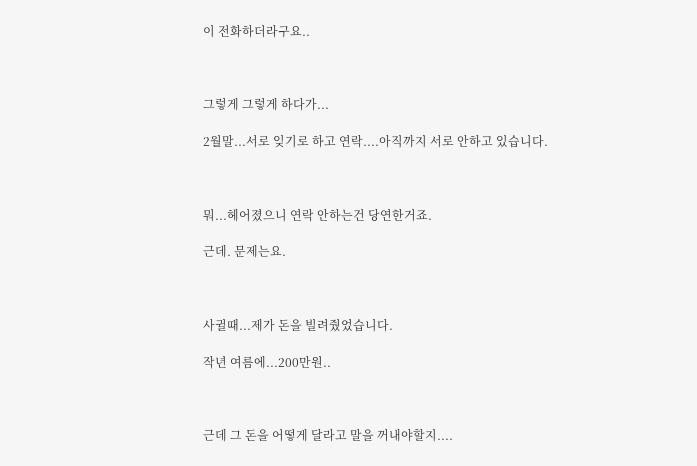이 전화하더라구요..



그렇게 그렇게 하다가...

2월말...서로 잊기로 하고 연락....아직까지 서로 안하고 있습니다.



뭐...헤어졌으니 연락 안하는건 당연한거죠.

근데. 문제는요.



사귈때...제가 돈을 빌려줬었습니다.

작년 여름에...200만원..



근데 그 돈을 어떻게 달라고 말을 꺼내야할지....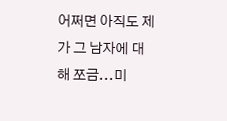어쩌면 아직도 제가 그 남자에 대해 쪼금...미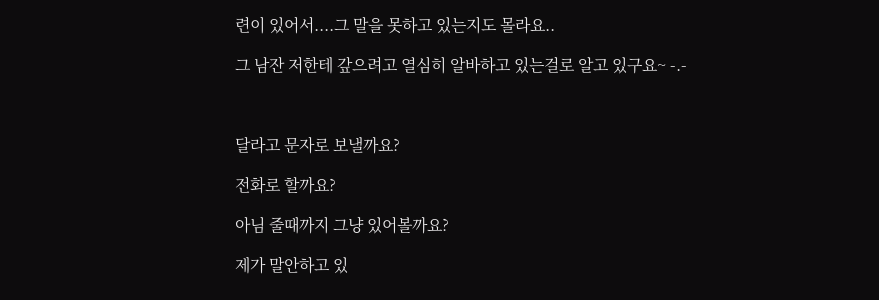련이 있어서....그 말을 못하고 있는지도 몰라요..

그 남잔 저한테 갚으려고 열심히 알바하고 있는걸로 알고 있구요~ -.-



달라고 문자로 보낼까요?

전화로 할까요?

아님 줄때까지 그냥 있어볼까요?

제가 말안하고 있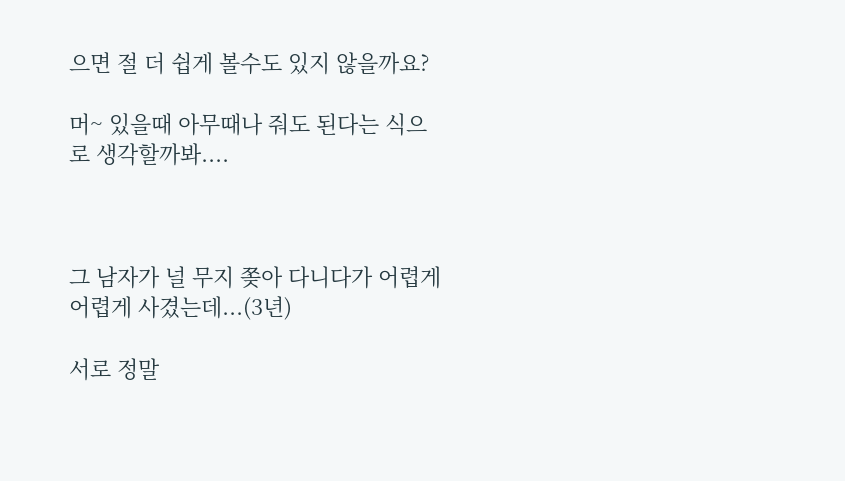으면 절 더 쉽게 볼수도 있지 않을까요?

머~ 있을때 아무때나 줘도 된다는 식으로 생각할까봐....



그 남자가 널 무지 쫒아 다니다가 어렵게 어렵게 사겼는데...(3년)

서로 정말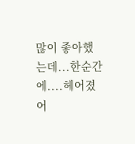많이 좋아했는데...한순간에....헤어졌어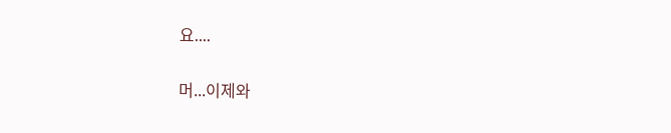요....

머...이제와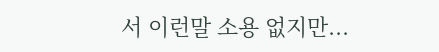서 이런말 소용 없지만...